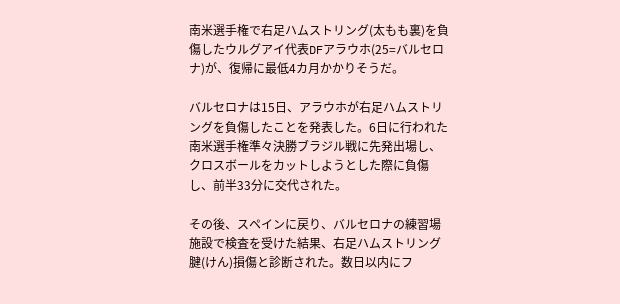南米選手権で右足ハムストリング(太もも裏)を負傷したウルグアイ代表DFアラウホ(25=バルセロナ)が、復帰に最低4カ月かかりそうだ。

バルセロナは15日、アラウホが右足ハムストリングを負傷したことを発表した。6日に行われた南米選手権準々決勝ブラジル戦に先発出場し、クロスボールをカットしようとした際に負傷し、前半33分に交代された。

その後、スペインに戻り、バルセロナの練習場施設で検査を受けた結果、右足ハムストリング腱(けん)損傷と診断された。数日以内にフ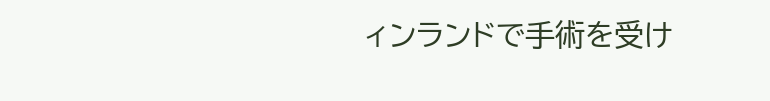ィンランドで手術を受け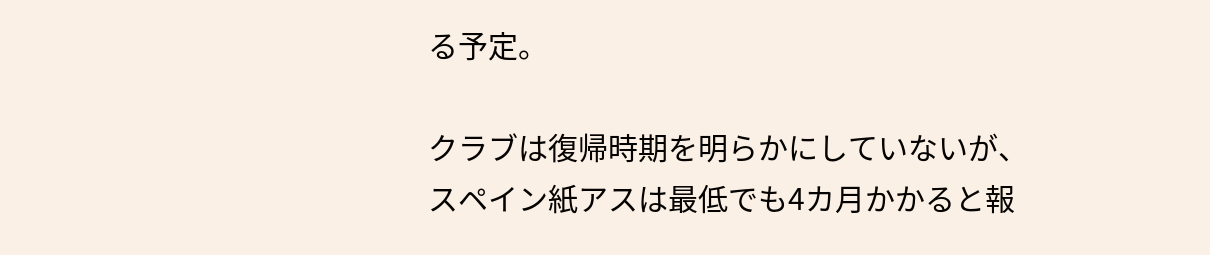る予定。

クラブは復帰時期を明らかにしていないが、スペイン紙アスは最低でも4カ月かかると報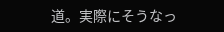道。実際にそうなっ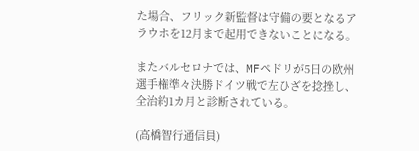た場合、フリック新監督は守備の要となるアラウホを12月まで起用できないことになる。

またバルセロナでは、MFペドリが5日の欧州選手権準々決勝ドイツ戦で左ひざを捻挫し、全治約1カ月と診断されている。

(高橋智行通信員)